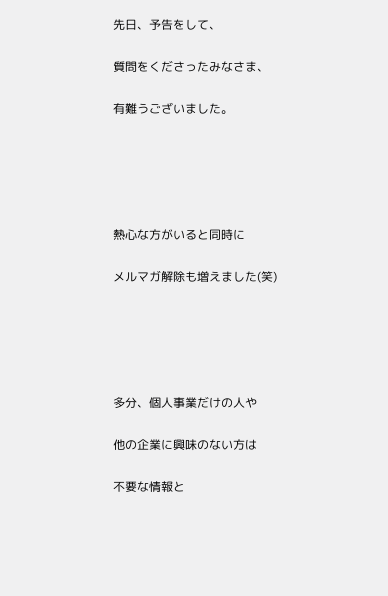先日、予告をして、

質問をくださったみなさま、

有難うございました。





熱心な方がいると同時に

メルマガ解除も増えました(笑)





多分、個人事業だけの人や

他の企業に興味のない方は

不要な情報と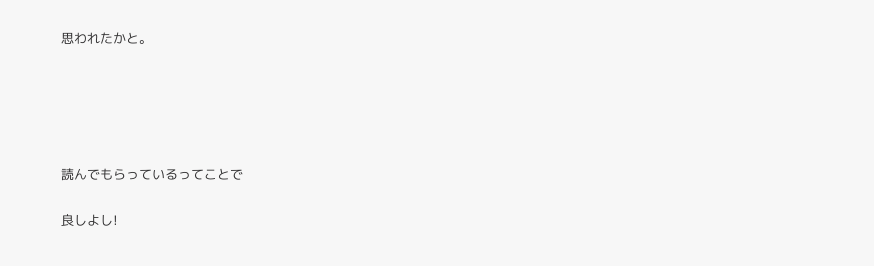思われたかと。





読んでもらっているってことで

良しよし!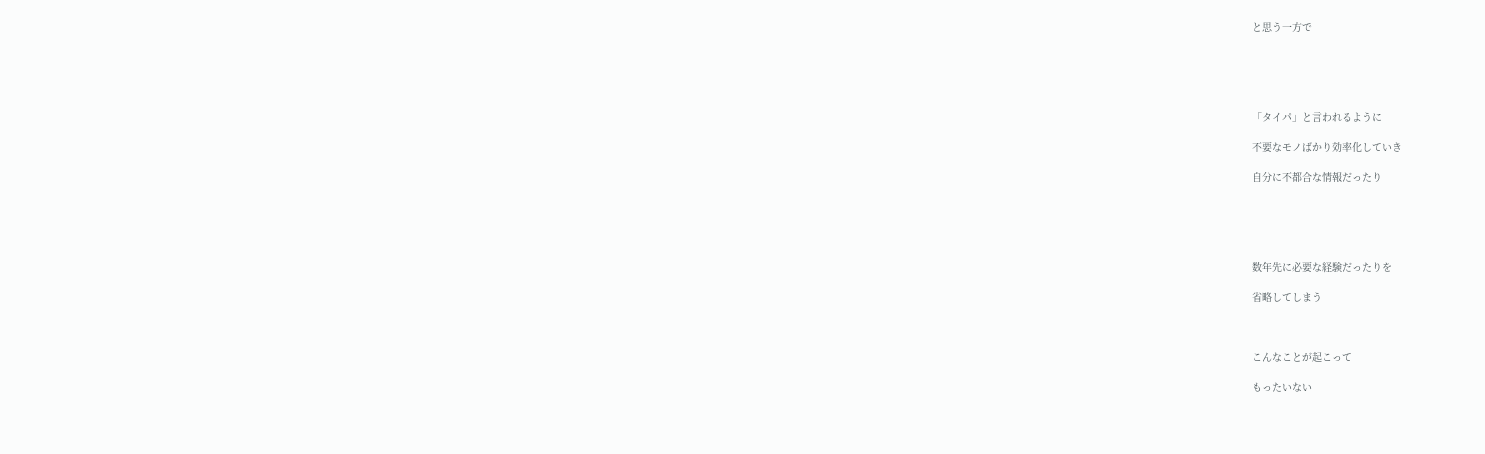と思う一方で





「タイパ」と言われるように

不要なモノばかり効率化していき

自分に不都合な情報だったり





数年先に必要な経験だったりを

省略してしまう



こんなことが起こって

もったいない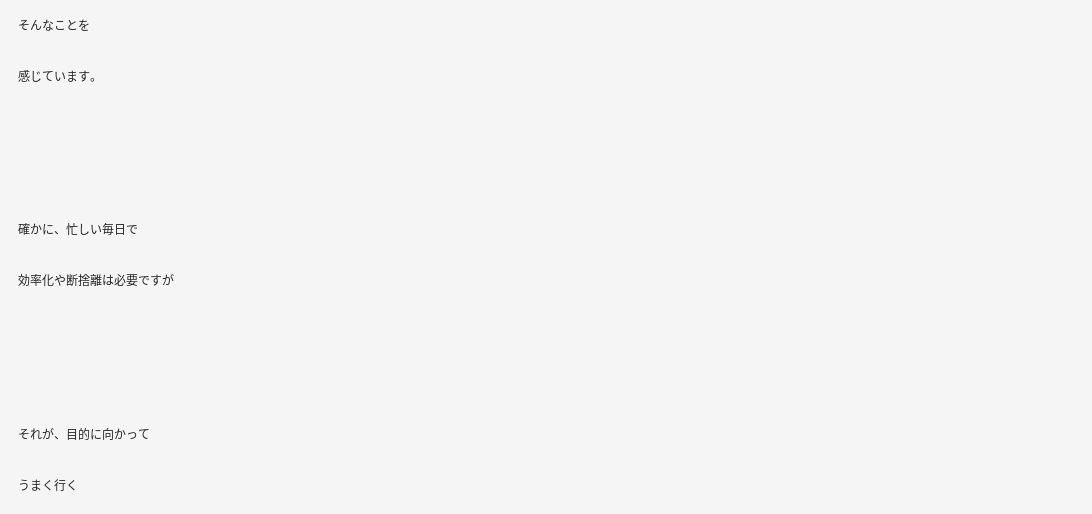そんなことを

感じています。





確かに、忙しい毎日で

効率化や断捨離は必要ですが





それが、目的に向かって

うまく行く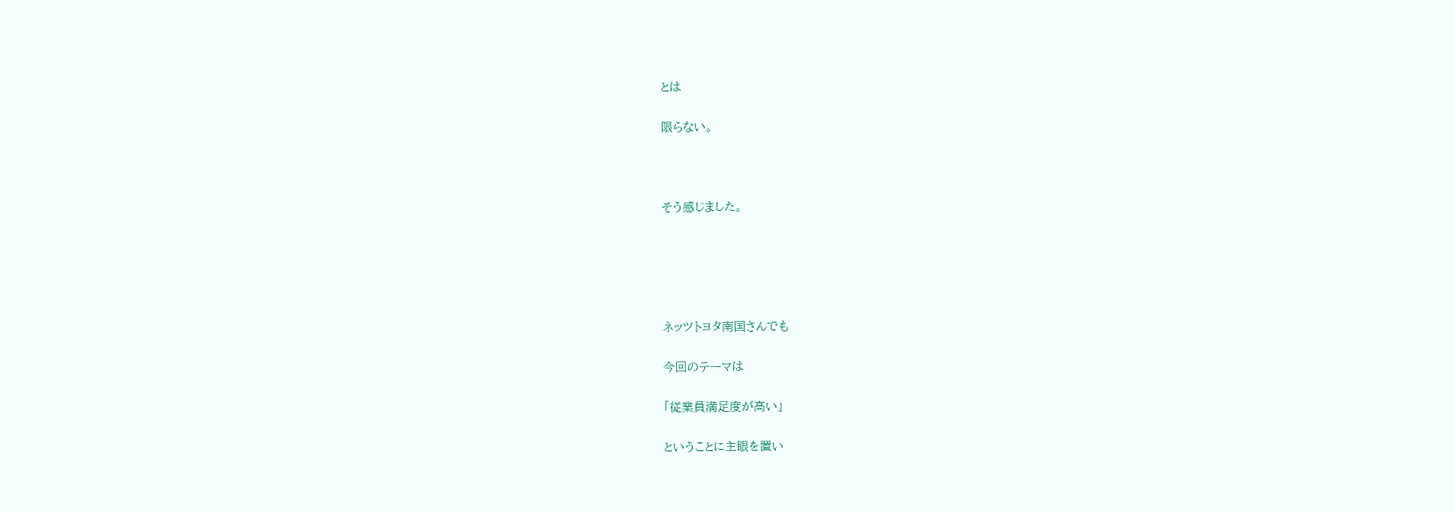とは

限らない。



そう感じました。





ネッツトヨタ南国さんでも

今回のテーマは

「従業員満足度が高い」

ということに主眼を置い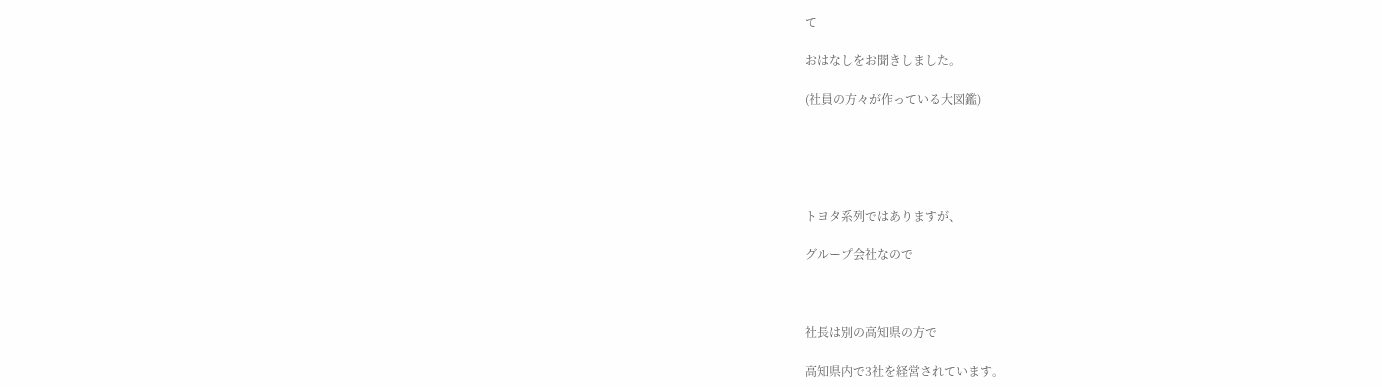て

おはなしをお聞きしました。

(社員の方々が作っている大図鑑)





トヨタ系列ではありますが、

グループ会社なので



社長は別の高知県の方で

高知県内で3社を経営されています。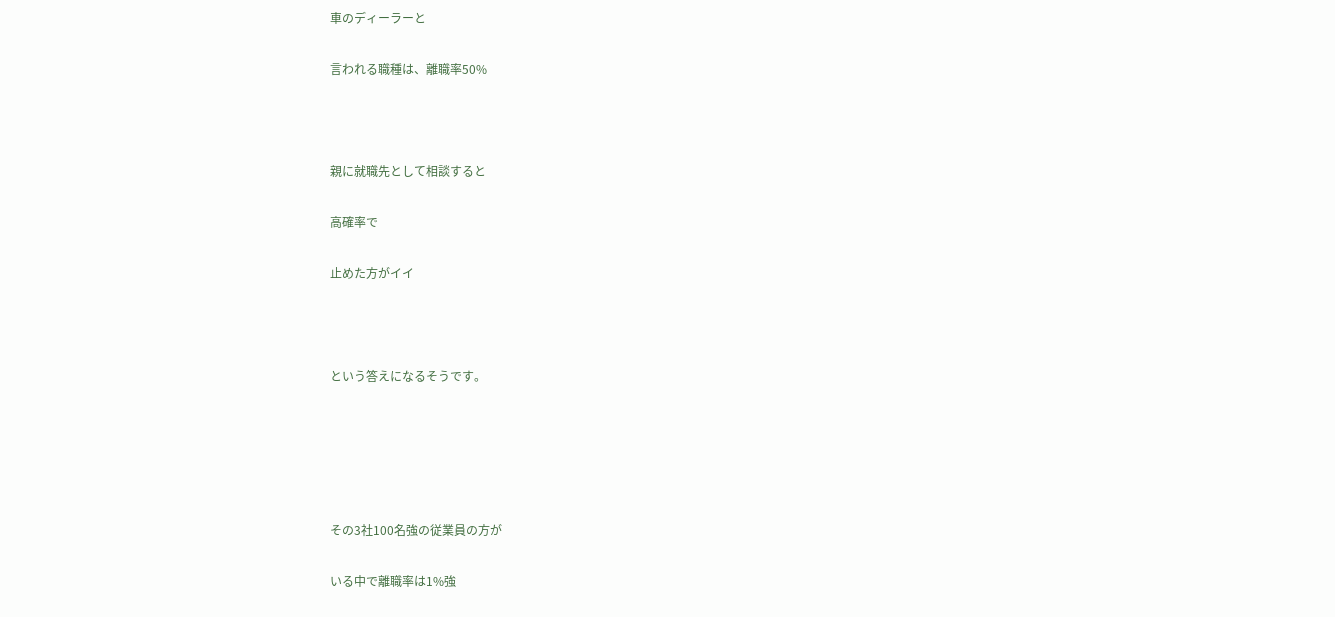車のディーラーと

言われる職種は、離職率50%



親に就職先として相談すると

高確率で

止めた方がイイ



という答えになるそうです。





その3社100名強の従業員の方が

いる中で離職率は1%強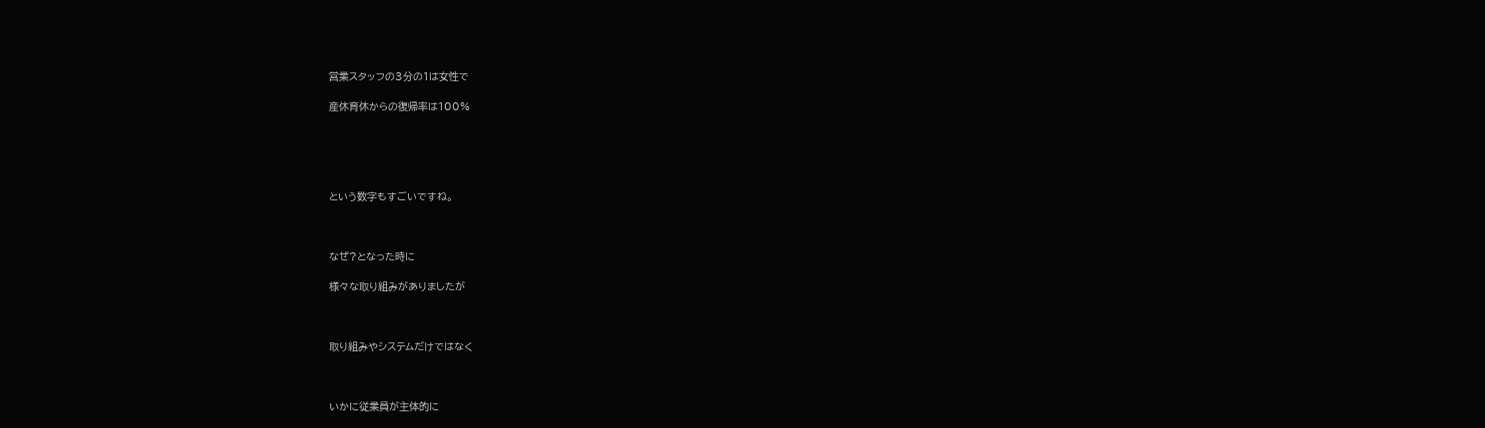営業スタッフの3分の1は女性で

産休育休からの復帰率は100%





という数字もすごいですね。



なぜ?となった時に

様々な取り組みがありましたが



取り組みやシステムだけではなく



いかに従業員が主体的に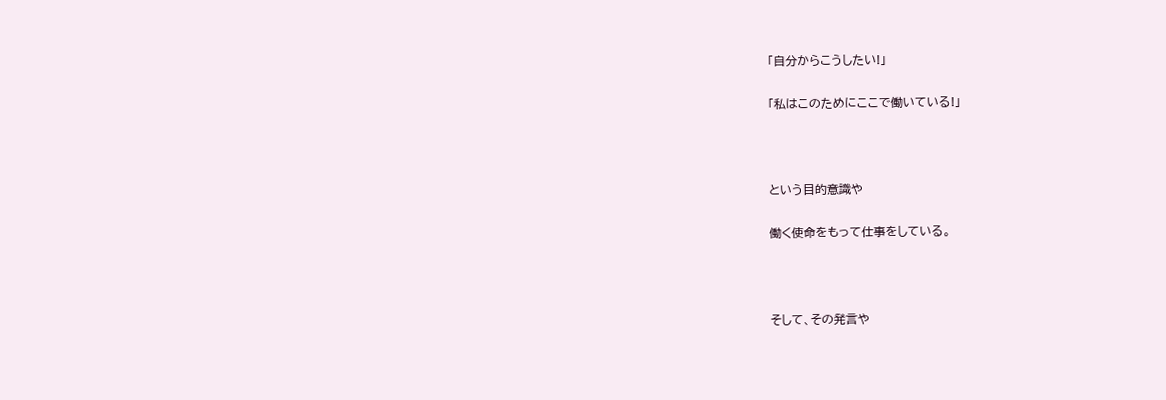「自分からこうしたい!」

「私はこのためにここで働いている!」



という目的意識や

働く使命をもって仕事をしている。



そして、その発言や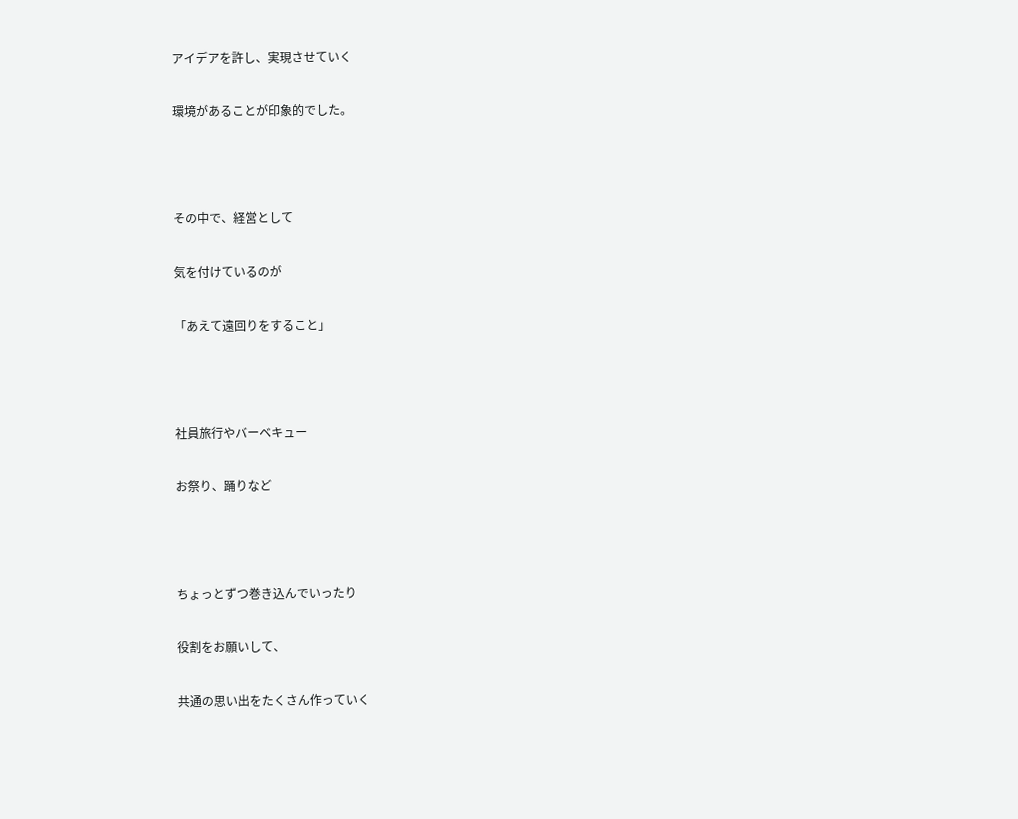アイデアを許し、実現させていく

環境があることが印象的でした。



その中で、経営として

気を付けているのが

「あえて遠回りをすること」



社員旅行やバーベキュー

お祭り、踊りなど



ちょっとずつ巻き込んでいったり

役割をお願いして、

共通の思い出をたくさん作っていく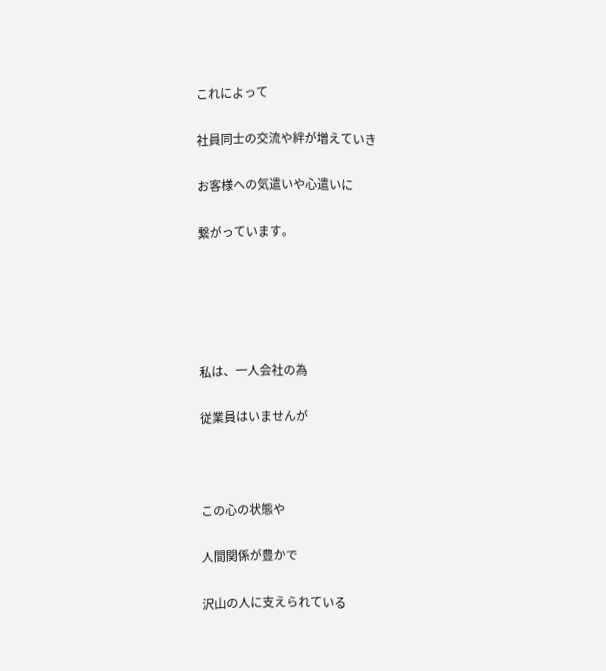これによって

社員同士の交流や絆が増えていき

お客様への気遣いや心遣いに

繋がっています。





私は、一人会社の為

従業員はいませんが



この心の状態や

人間関係が豊かで

沢山の人に支えられている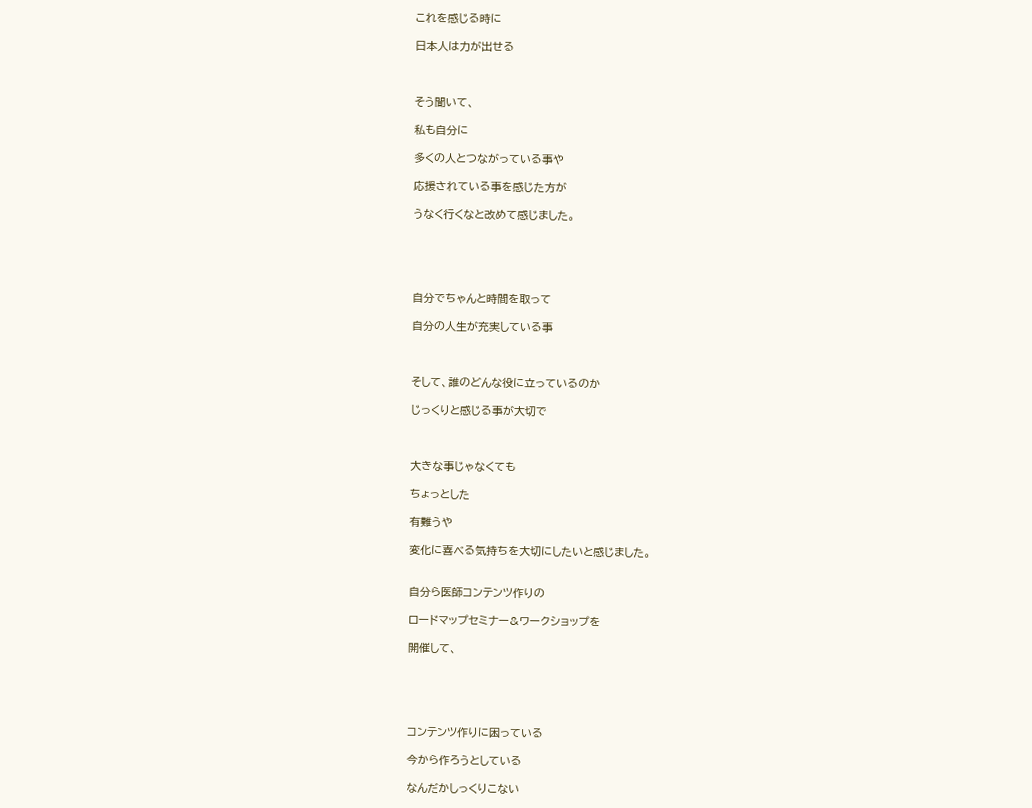これを感じる時に

日本人は力が出せる



そう聞いて、

私も自分に

多くの人とつながっている事や

応援されている事を感じた方が

うなく行くなと改めて感じました。





自分でちゃんと時間を取って

自分の人生が充実している事



そして、誰のどんな役に立っているのか

じっくりと感じる事が大切で



大きな事じゃなくても

ちょっとした

有難うや

変化に喜べる気持ちを大切にしたいと感じました。


自分ら医師コンテンツ作りの

ロードマップセミナー&ワークショップを

開催して、





コンテンツ作りに困っている

今から作ろうとしている

なんだかしっくりこない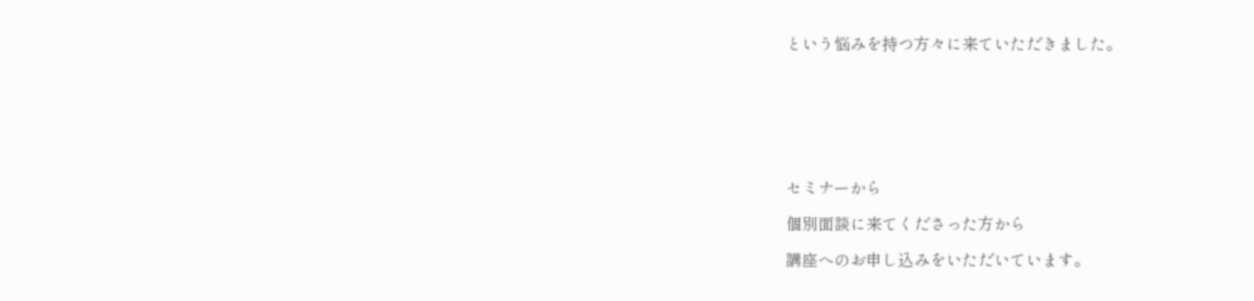という悩みを持つ方々に来ていただきました。







セミナーから

個別面談に来てくださった方から

講座へのお申し込みをいただいています。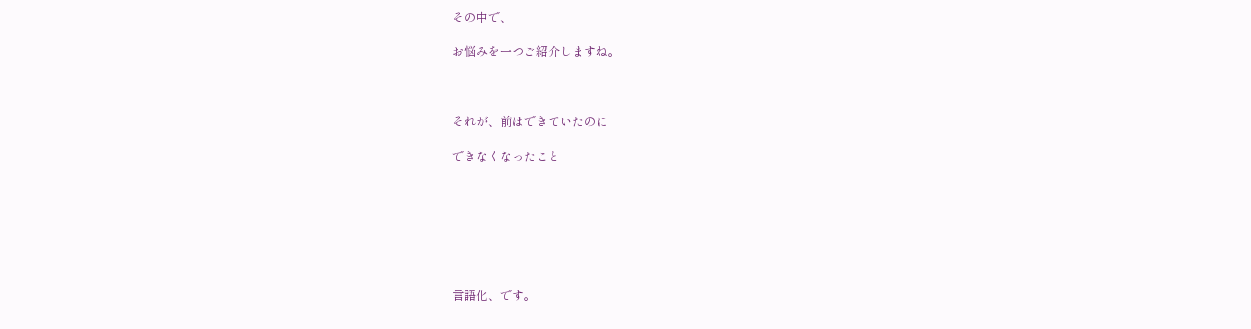その中で、

お悩みを一つご紹介しますね。



それが、前はできていたのに

できなくなったこと







言語化、です。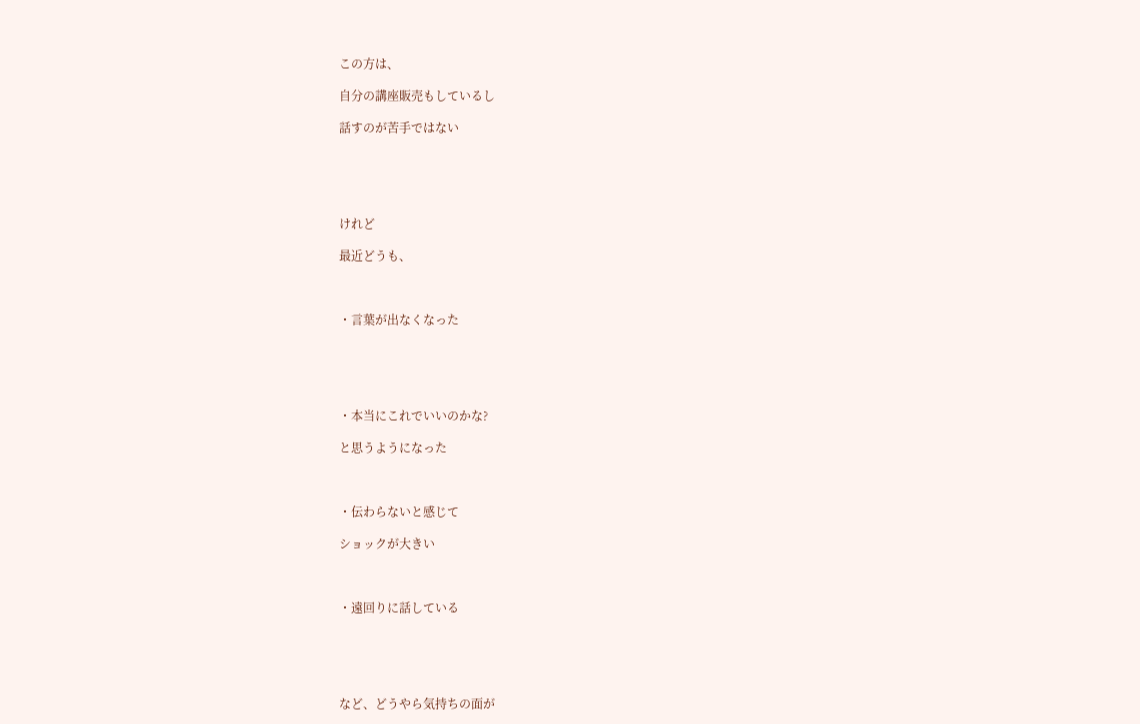この方は、

自分の講座販売もしているし

話すのが苦手ではない





けれど

最近どうも、



・言葉が出なくなった





・本当にこれでいいのかな?

と思うようになった



・伝わらないと感じて

ショックが大きい



・遠回りに話している





など、どうやら気持ちの面が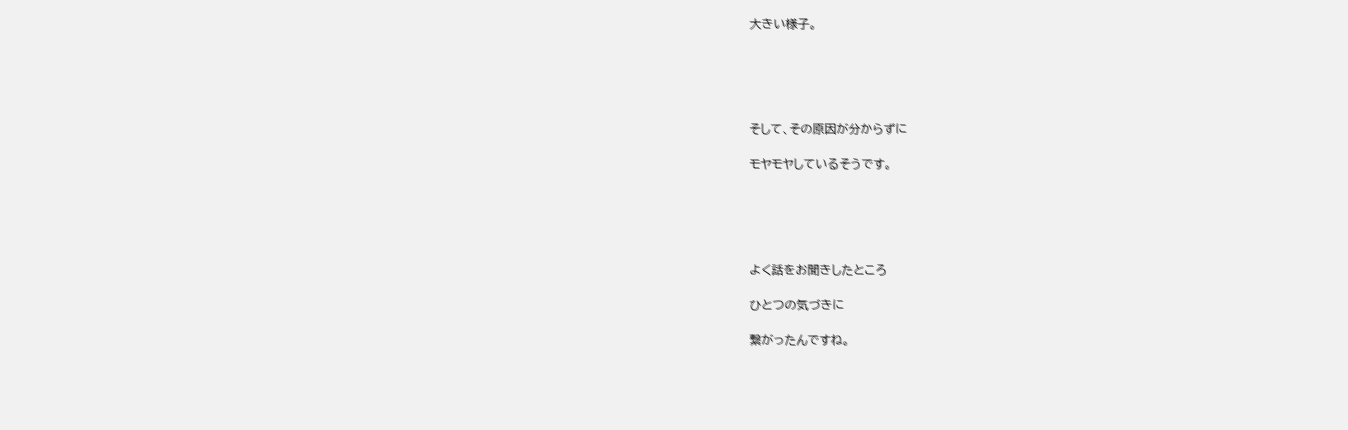大きい様子。





そして、その原因が分からずに

モヤモヤしているそうです。





よく話をお聞きしたところ

ひとつの気づきに

繋がったんですね。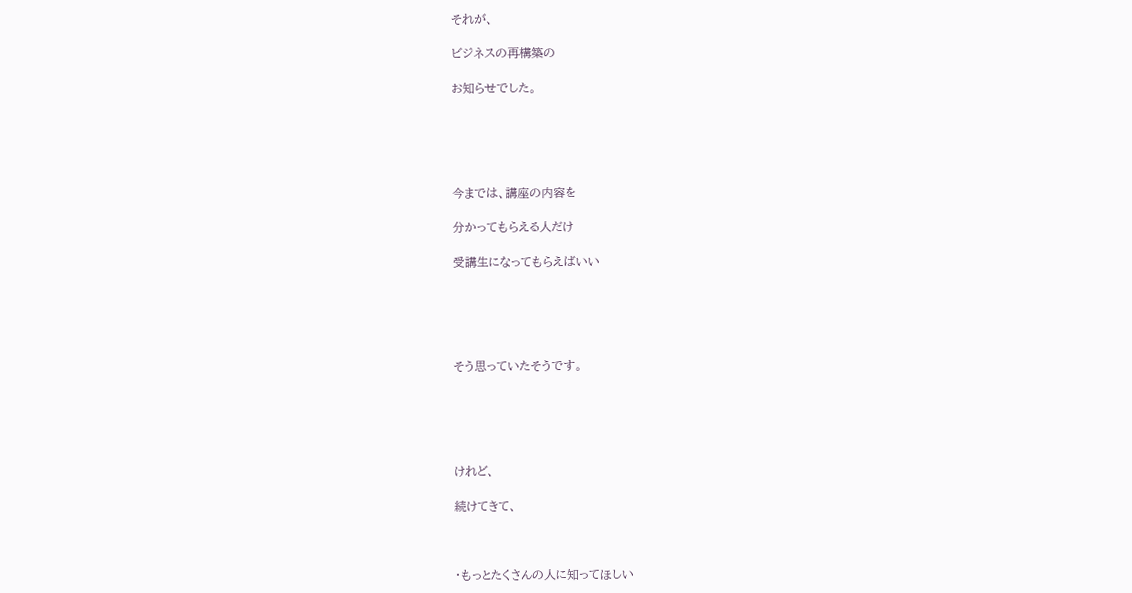それが、

ビジネスの再構築の

お知らせでした。





今までは、講座の内容を

分かってもらえる人だけ

受講生になってもらえばいい





そう思っていたそうです。





けれど、

続けてきて、



・もっとたくさんの人に知ってほしい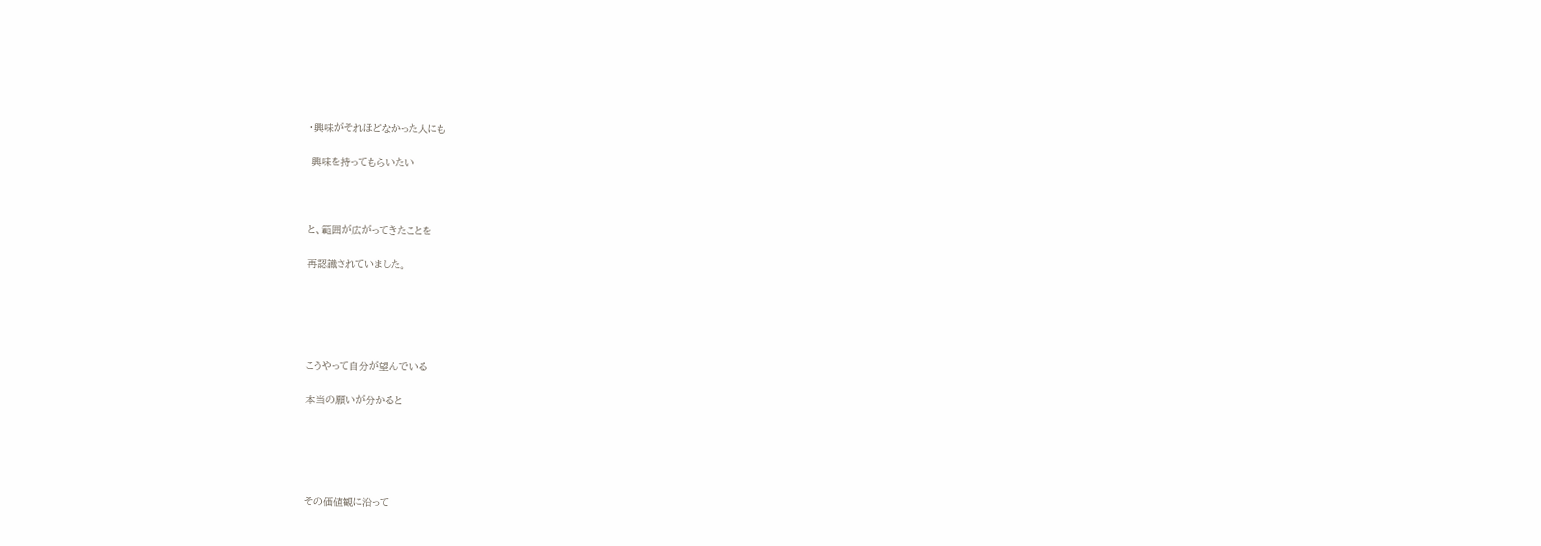・興味がそれほどなかった人にも

 興味を持ってもらいたい



と、範囲が広がってきたことを

再認識されていました。





こうやって自分が望んでいる

本当の願いが分かると





その価値観に沿って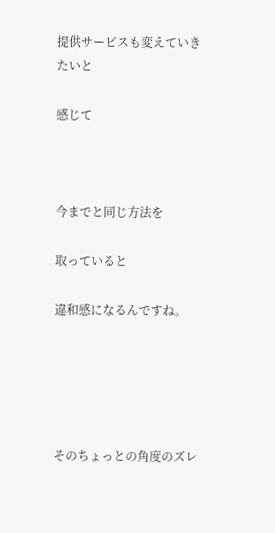提供サービスも変えていきたいと

感じて



今までと同じ方法を

取っていると

違和感になるんですね。





そのちょっとの角度のズレ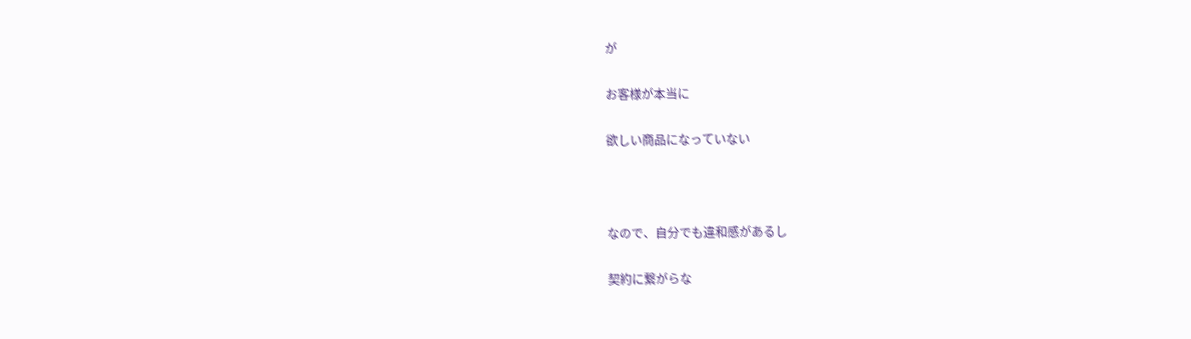が

お客様が本当に

欲しい商品になっていない



なので、自分でも違和感があるし

契約に繋がらな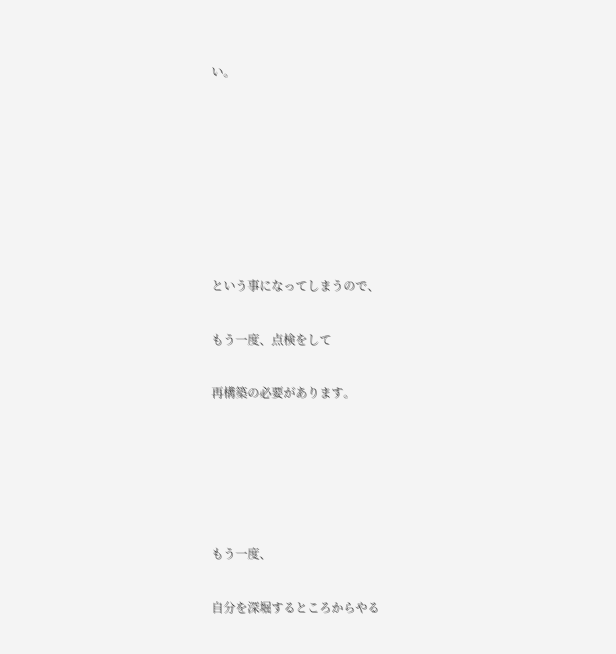い。







という事になってしまうので、

もう一度、点検をして

再構築の必要があります。





もう一度、

自分を深堀するところからやる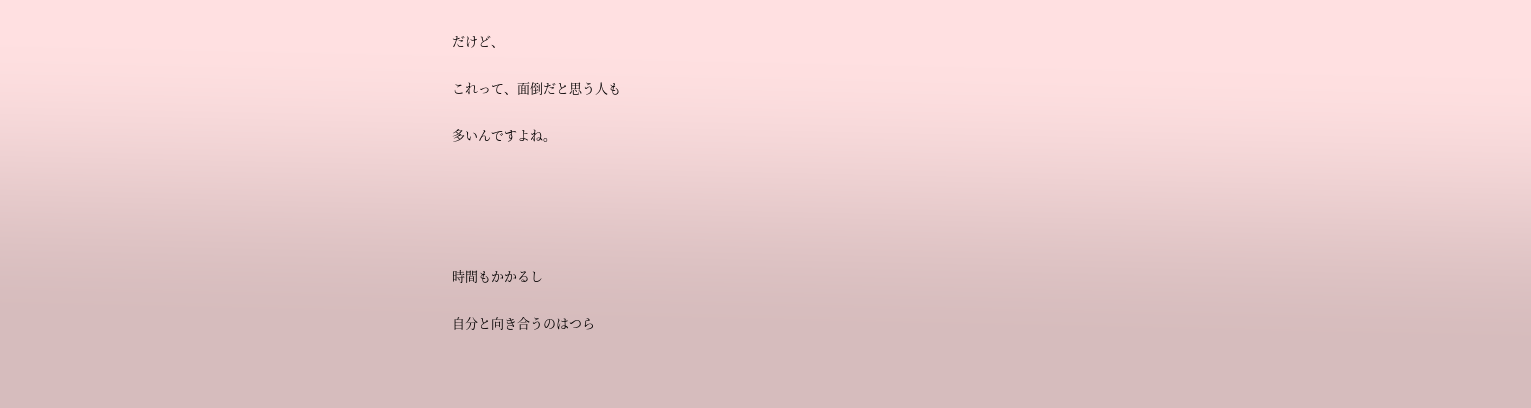だけど、

これって、面倒だと思う人も

多いんですよね。





時間もかかるし

自分と向き合うのはつら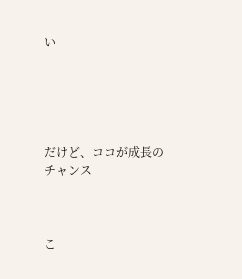い





だけど、ココが成長のチャンス



こ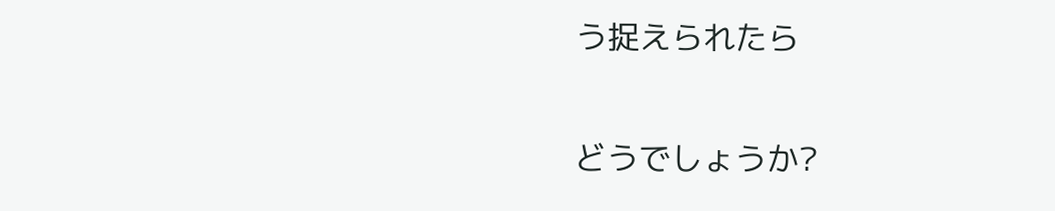う捉えられたら

どうでしょうか?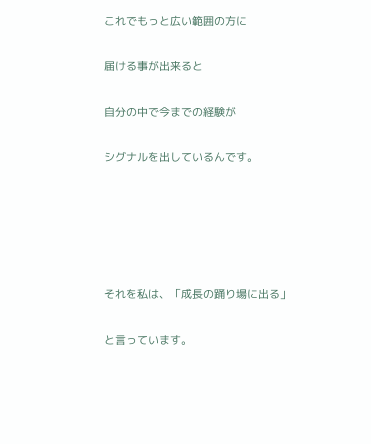これでもっと広い範囲の方に

届ける事が出来ると

自分の中で今までの経験が

シグナルを出しているんです。





それを私は、「成長の踊り場に出る」

と言っています。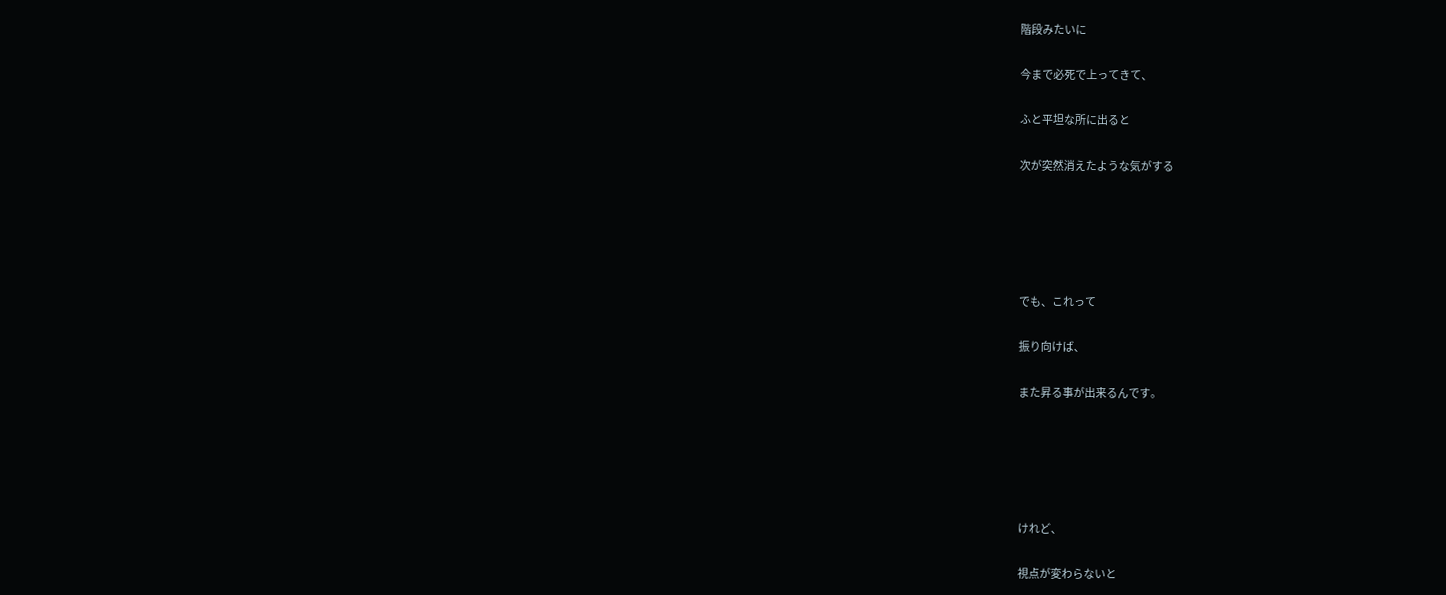階段みたいに

今まで必死で上ってきて、

ふと平坦な所に出ると

次が突然消えたような気がする





でも、これって

振り向けば、

また昇る事が出来るんです。





けれど、

視点が変わらないと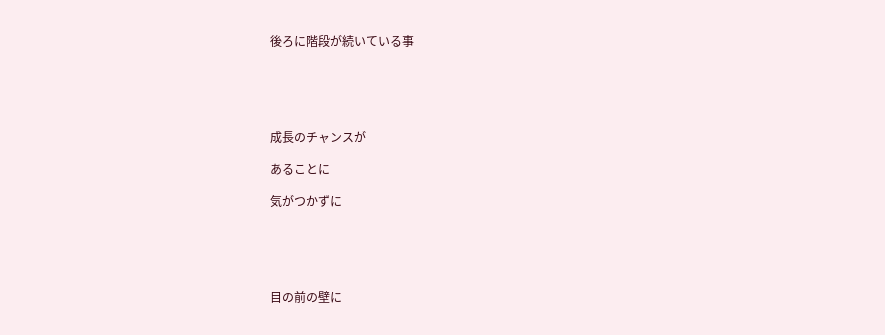後ろに階段が続いている事





成長のチャンスが

あることに

気がつかずに





目の前の壁に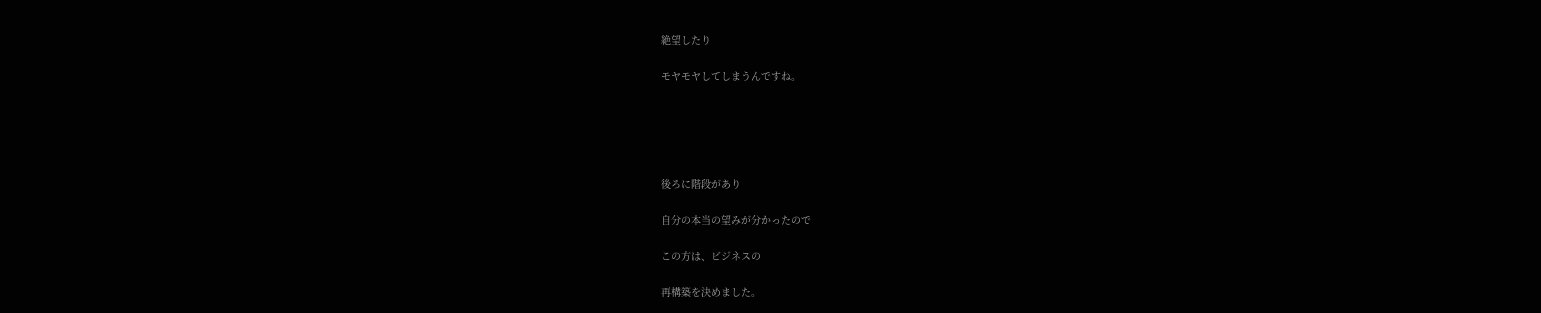絶望したり

モヤモヤしてしまうんですね。





後ろに階段があり

自分の本当の望みが分かったので

この方は、ビジネスの

再構築を決めました。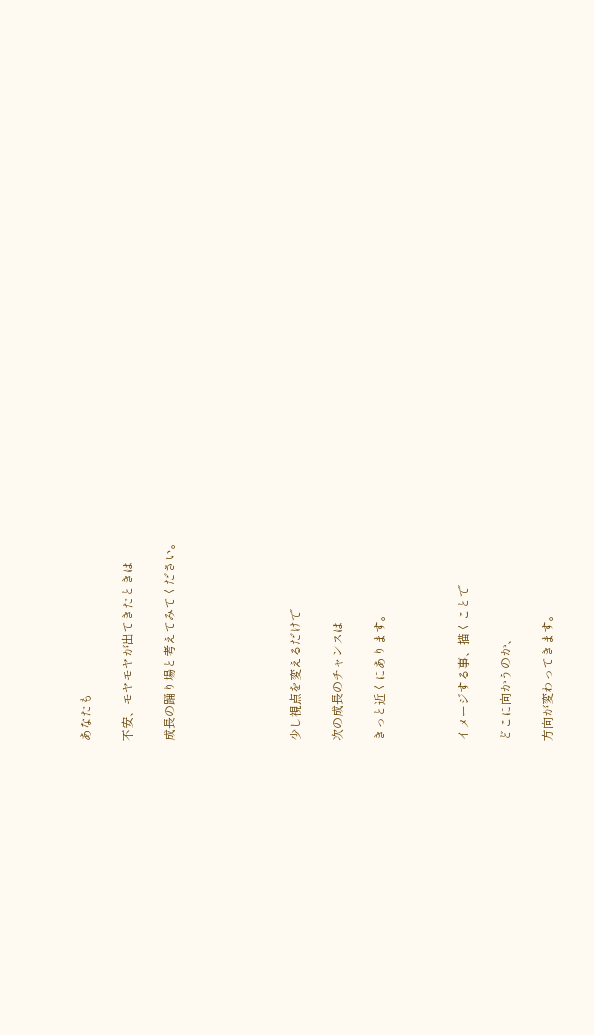あなたも

不安、モヤモヤが出てきたときは

成長の踊り場と考えてみてください。





少し視点を変えるだけで

次の成長のチャンスは

きっと近くにあります。



イメージする事、描くことで

どこに向かうのか、

方向が変わってきます。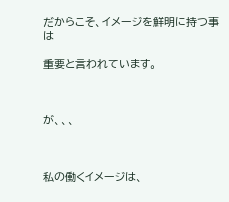だからこそ、イメージを鮮明に持つ事は

重要と言われています。



が、、、



私の働くイメージは、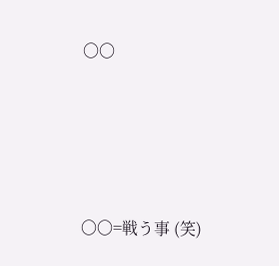〇〇





〇〇=戦う事 (笑)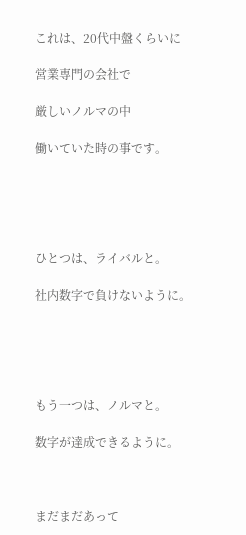これは、20代中盤くらいに

営業専門の会社で

厳しいノルマの中

働いていた時の事です。





ひとつは、ライバルと。

社内数字で負けないように。





もう一つは、ノルマと。

数字が達成できるように。



まだまだあって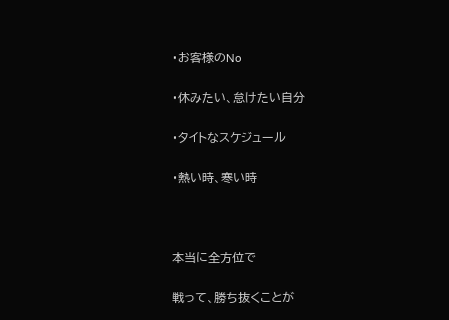・お客様のNo

・休みたい、怠けたい自分

・タイトなスケジュール

・熱い時、寒い時



本当に全方位で

戦って、勝ち抜くことが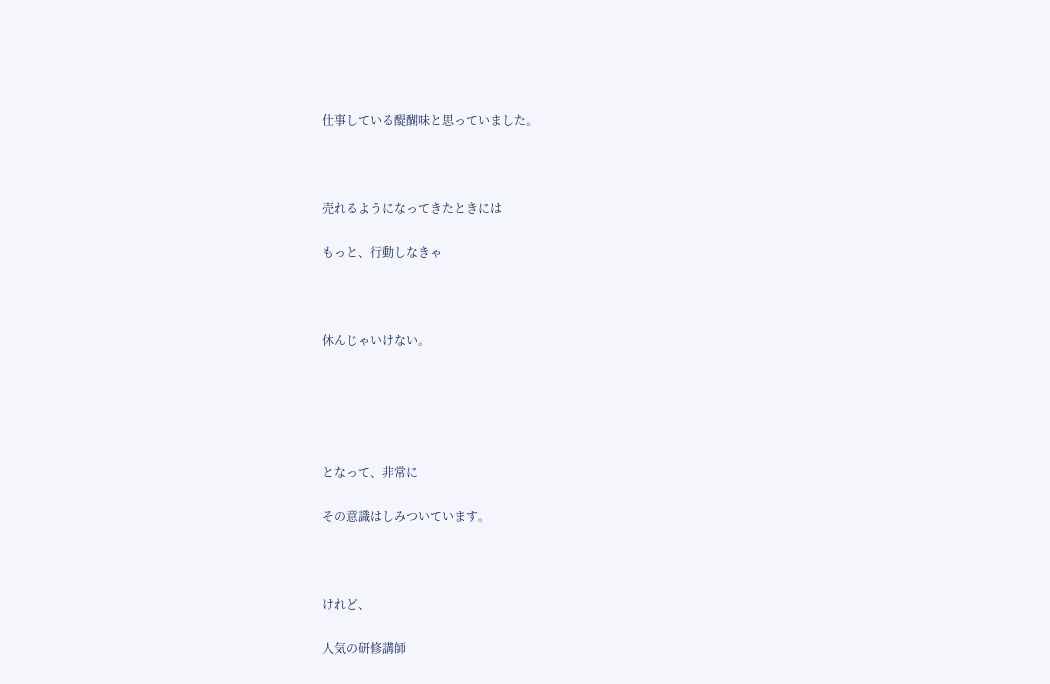仕事している醍醐味と思っていました。



売れるようになってきたときには

もっと、行動しなきゃ



休んじゃいけない。





となって、非常に

その意識はしみついています。



けれど、

人気の研修講師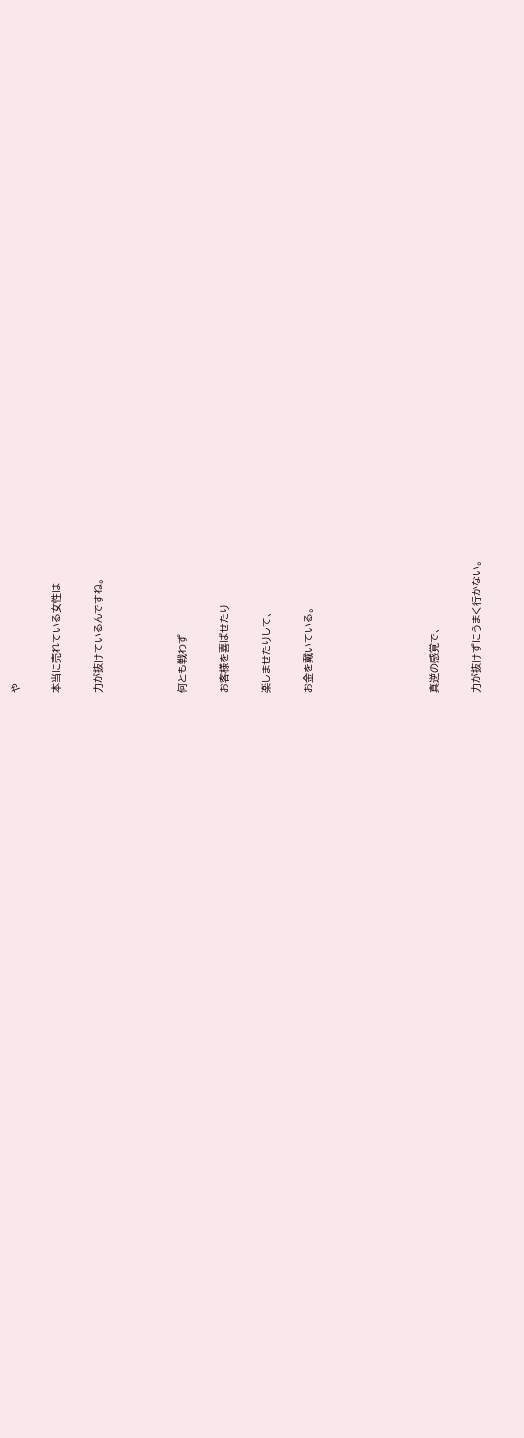や

本当に売れている女性は

力が抜けているんですね。



何とも戦わず

お客様を喜ばせたり

楽しませたりして、

お金を戴いている。





真逆の感覚で、

力が抜けずにうまく行かない。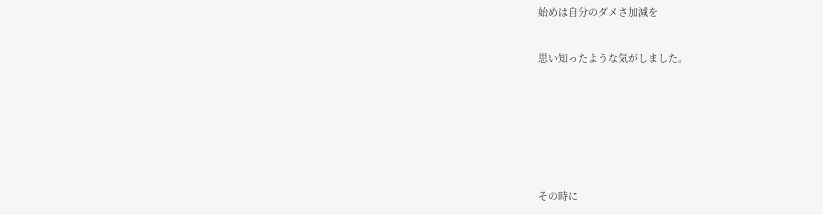始めは自分のダメさ加減を

思い知ったような気がしました。





その時に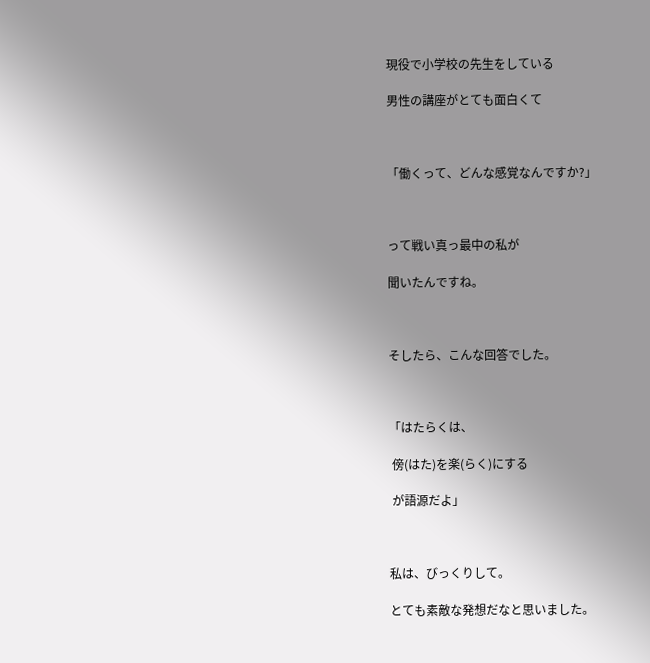現役で小学校の先生をしている

男性の講座がとても面白くて



「働くって、どんな感覚なんですか?」



って戦い真っ最中の私が

聞いたんですね。



そしたら、こんな回答でした。



「はたらくは、

 傍(はた)を楽(らく)にする

 が語源だよ」



私は、びっくりして。

とても素敵な発想だなと思いました。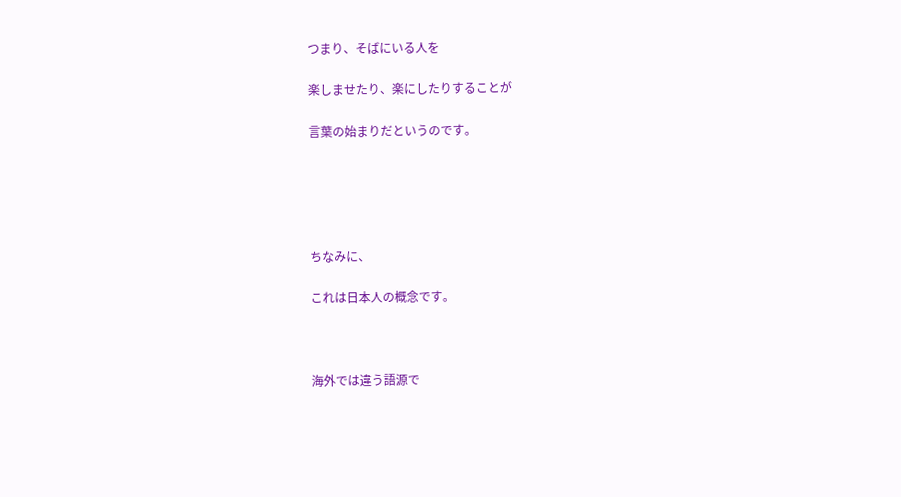つまり、そばにいる人を

楽しませたり、楽にしたりすることが

言葉の始まりだというのです。





ちなみに、

これは日本人の概念です。



海外では違う語源で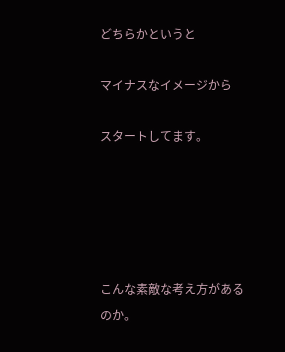どちらかというと

マイナスなイメージから

スタートしてます。





こんな素敵な考え方があるのか。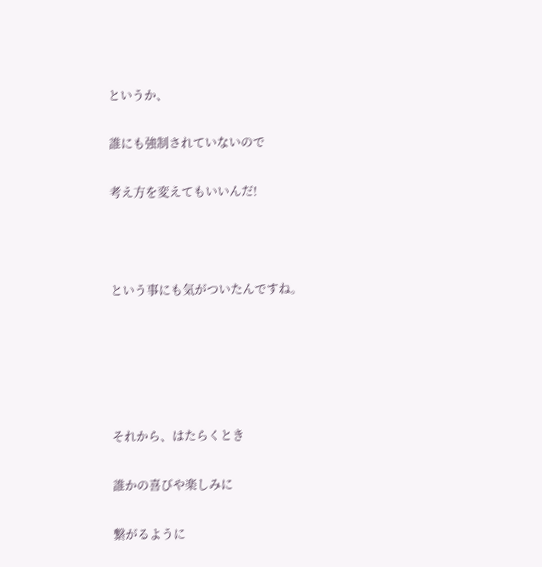というか、

誰にも強制されていないので

考え方を変えてもいいんだ!



という事にも気がついたんですね。





それから、はたらくとき

誰かの喜びや楽しみに

繋がるように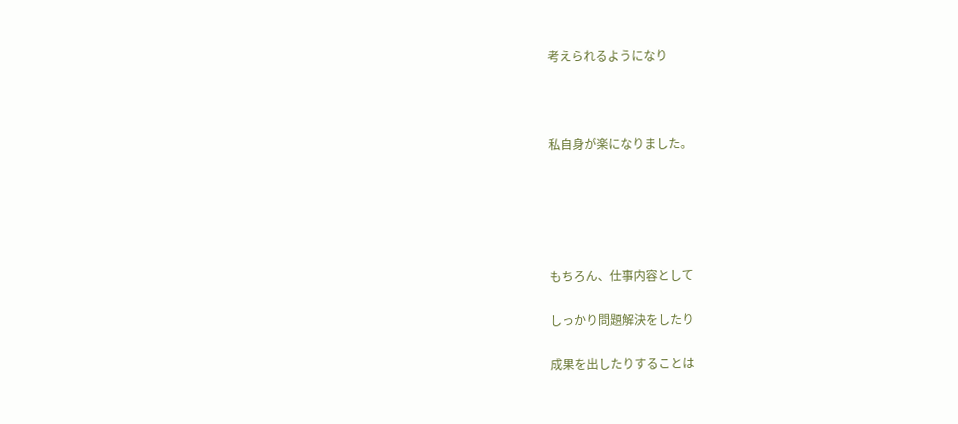考えられるようになり



私自身が楽になりました。





もちろん、仕事内容として

しっかり問題解決をしたり

成果を出したりすることは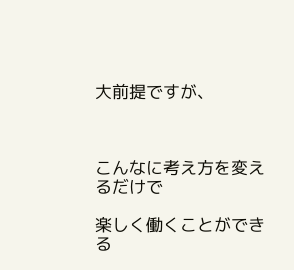大前提ですが、



こんなに考え方を変えるだけで

楽しく働くことができる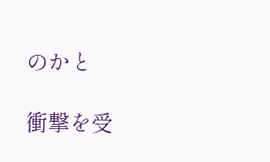のかと

衝撃を受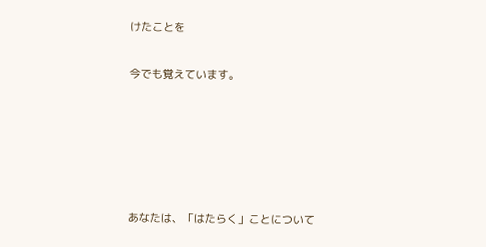けたことを

今でも覚えています。





あなたは、「はたらく」ことについて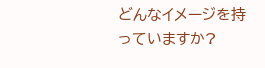どんなイメージを持っていますか?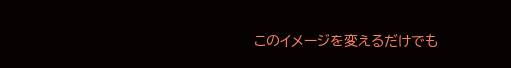このイメージを変えるだけでも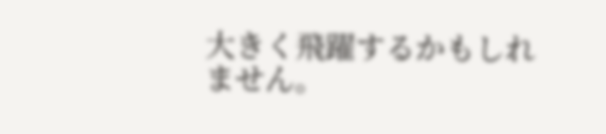大きく飛躍するかもしれません。